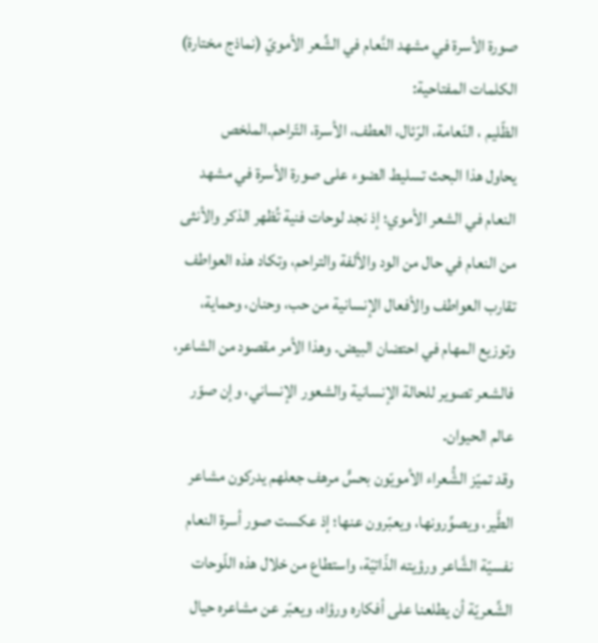صورة الأسرة في مشهد النَّعام في الشِّعر الأمويّ (نماذج مختارة)
الكلمات المفتاحية:
الظّليم ، النّعامة، الرّئال، العطف، الأسرة، التّراحم.الملخص
يحاول هذا البحث تسليط الضوء على صورة الأسرة في مشهد النعام في الشعر الأموي؛ إذ نجد لوحات فنية تُظهر الذكر والأنثى من النعام في حال من الود والألفة والتراحم، وتكاد هذه العواطف تقارب العواطف والأفعال الإنسانية من حب، وحنان، وحماية، وتوزيع المهام في احتضان البيض. وهذا الأمر مقصود من الشاعر، فالشعر تصوير للحالة الإنسانية والشعور الإنساني، وإن صوّر عالم الحيوان.
وقد تميّز الشُّعراء الأمويّون بحسٍّ مرهف جعلهم يدركون مشاعر الطَّير، ويصوِّرونها، ويعبّرون عنها؛ إذ عكست صور أسرة النعام نفسيّة الشَّاعر ورؤيته الذّاتيّة، واستطاع من خلال هذه اللّوحات الشِّعريّة أن يطلعنا على أفكاره ورؤاه، ويعبّر عن مشاعره حيال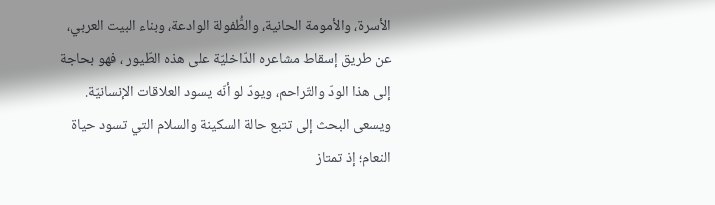الأسرة، والأمومة الحانية، والطُّفولة الوادعة، وبناء البيت العربي، عن طريق إسقاط مشاعره الدّاخليّة على هذه الطّيور ، فهو بحاجة إلى هذا الودّ والتّراحم، ويودّ لو أنّه يسود العلاقات الإنسانيّة.
ويسعى البحث إلى تتبع حالة السكينة والسلام التي تسود حياة النعام؛ إذ تمتاز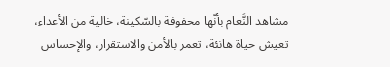مشاهد النَّعام بأنّها محفوفة بالسّكينة، خالية من الأعداء، تعيش حياة هانئة، تعمر بالأمن والاستقرار، والإحساس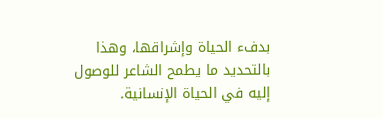بدفء الحياة وإشراقها، وهذا بالتحديد ما يطمح الشاعر للوصول إليه في الحياة الإنسانية.